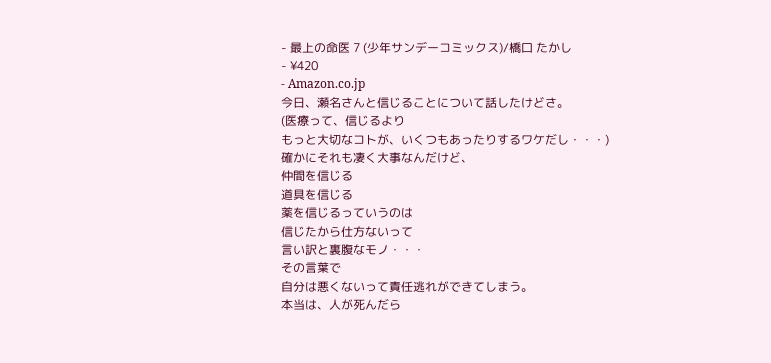- 最上の命医 7 (少年サンデーコミックス)/橋口 たかし
- ¥420
- Amazon.co.jp
今日、瀬名さんと信じることについて話したけどさ。
(医療って、信じるより
もっと大切なコトが、いくつもあったりするワケだし・・・)
確かにそれも凄く大事なんだけど、
仲間を信じる
道具を信じる
薬を信じるっていうのは
信じたから仕方ないって
言い訳と裏腹なモノ・・・
その言葉で
自分は悪くないって責任逃れができてしまう。
本当は、人が死んだら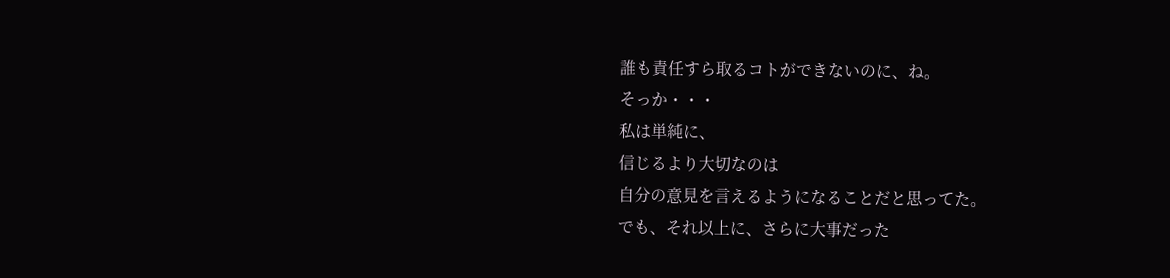誰も責任すら取るコトができないのに、ね。
そっか・・・
私は単純に、
信じるより大切なのは
自分の意見を言えるようになることだと思ってた。
でも、それ以上に、さらに大事だった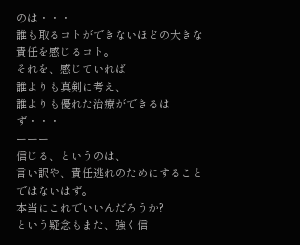のは・・・
誰も取るコトができないほどの大きな責任を感じるコト。
それを、感じていれば
誰よりも真剣に考え、
誰よりも優れた治療ができるはず・・・
ーーー
信じる、というのは、
言い訳や、責任逃れのためにすることではないはず。
本当にこれでいいんだろうか?
という疑念もまた、強く信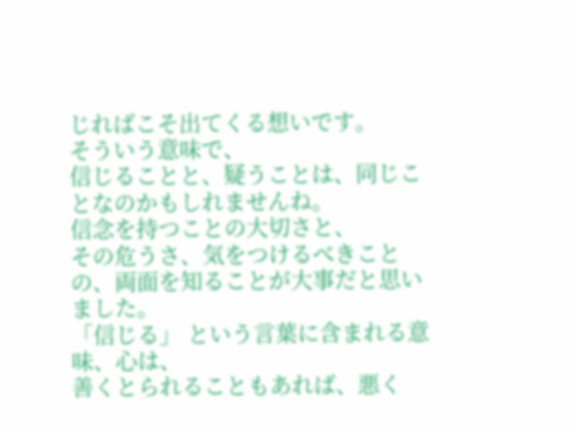じればこそ出てくる想いです。
そういう意味で、
信じることと、疑うことは、同じことなのかもしれませんね。
信念を持つことの大切さと、
その危うさ、気をつけるべきことの、両面を知ることが大事だと思いました。
「信じる」 という言葉に含まれる意味、心は、
善くとられることもあれば、悪く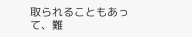取られることもあって、難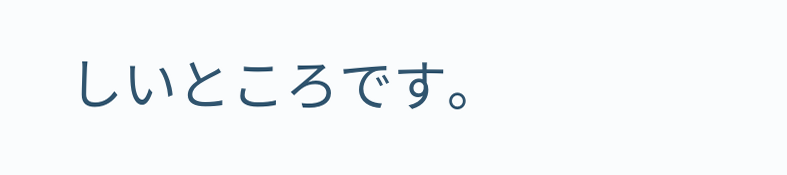しいところです。